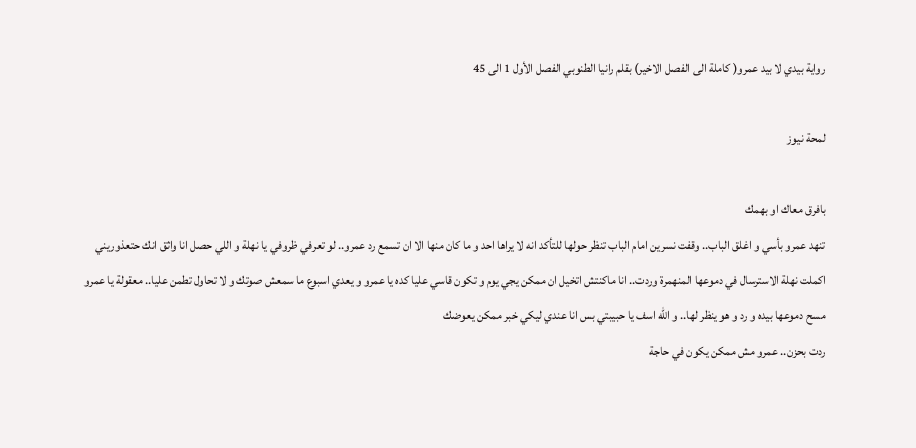رواية بيدي لا بيد عمرو( كاملة الى الفصل الاخير) بقلم رانيا الطنوبي الفصل الأول 1 الى 45

لمحة نيوز

بافرق معاك او بهمك
تنهد عمرو بأسي و اغلق الباب.. وقفت نسرين امام الباب تنظر حولها للتأكد انه لا يراها احد و ما كان منها الا ان تسمع رد عمرو.. لو تعرفي ظروفي يا نهلة و اللي حصل انا واثق انك حتعذوريني
اكملت نهلة الاسترسال في دموعها المنهمرة وردت.. انا ماكنتش اتخيل ان ممكن يجي يوم و تكون قاسي عليا كده يا عمرو و يعدي اسبوع ما سمعش صوتك و لا تحاول تطمن عليا.. معقولة يا عمرو
مسح دموعها بيده و رد و هو ينظر لها.. و الله اسف يا حبيبتي بس انا عندي ليكي خبر ممكن يعوضك
ردت بحزن.. عمرو مش ممكن يكون في حاجة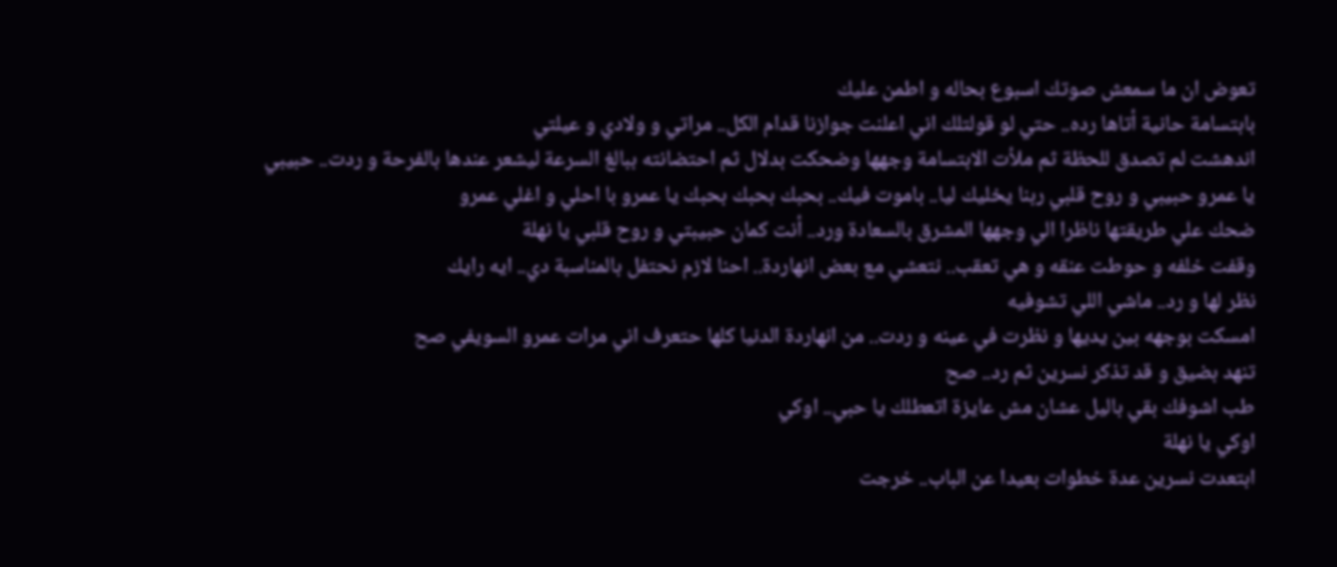تعوض ان ما سمعش صوتك اسبوع بحاله و اطمن عليك
بابتسامة حانية أتاها رده.. حتي لو قولتلك اني اعلنت جوازنا قدام الكل.. مراتي و ولادي و عيلتي
اندهشت لم تصدق للحظة ثم ملأت الابتسامة وجهها وضحكت بدلال ثم احتضانته ببالغ السرعة ليشعر عندها بالفرحة و ردت.. حبيبي يا عمرو حبيبي و روح قلبي ربنا يخليك ليا.. باموت فيك.. بحبك بحبك بحبك يا عمرو با احلي و اغلي عمرو
ضحك علي طريقتها ناظرا الي وجهها المشرق بالسعادة ورد.. أنت كمان حبيبتي و روح قلبي يا نهلة
وقفت خلفه و حوطت عنقه و هي تعقب.. نتعشي مع بعض انهاردة.. احنا لازم نحتفل بالمناسبة دي.. ايه رايك
نظر لها و رد.. ماشي اللي تشوفيه
امسكت بوجهه بين يديها و نظرت في عينه و ردت.. من انهاردة الدنيا كلها حتعرف اني مرات عمرو السويفي صح
تنهد بضيق و قد تذكر نسرين ثم رد.. صح
طب اشوفك بقي باليل عشان مش عايزة اتعطلك يا حبي.. اوكي
اوكي يا نهلة
ابتعدت نسرين عدة خطوات بعيدا عن الباب.. خرجت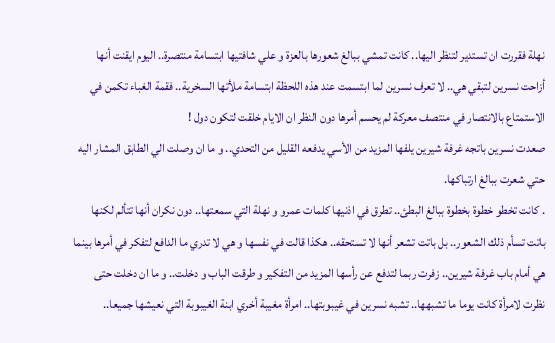نهلة فقررت ان تستدير لتنظر اليها.. كانت تمشي ببالغ شعورها بالعزة و علي شافتيها ابتسامة منتصرة.. اليوم ايقنت أنها أزاحت نسرين لتبقي هي.. لا تعرف نسرين لما ابتسمت عند هذه اللحظة ابتسامة ملأتها السخرية.. فقمة الغباء تكمن في الاستمتاع بالانتصار في منتصف معركة لم يحسم أمرها دون النظر ان الايام خلقت لتكون دول !
صعدت نسرين باتجه غرفة شيرين يلفها المزيد من الأسي يدفعه القليل من التحدي.. و ما ان وصلت الي الطابق المشار اليه حتي شعرت ببالغ ارتباكها.
. كانت تخطو خطوة بخطوة ببالغ البطئ.. تطرق في اذنيها كلمات عمرو و نهلة التي سمعتها.. دون نكران أنها تتألم لكنها باتت تسأم ذلك الشعور.. بل باتت تشعر أنها لا تستحقه.. هكذا قالت في نفسها و هي لا تدري ما الدافع لتفكر في أمرها بينما هي أمام باب غرفة شيرين.. زفرت ربما لتدفع عن رأسها المزيد من التفكير و طرقت الباب و دخلت.. و ما ان دخلت حتى نظرت لامرأة كانت يوما ما تشبهها.. تشبه نسرين في غيبوبتها.. امرأة مغيبة أخري ابنة الغيبوبة التي نعيشها جميعا..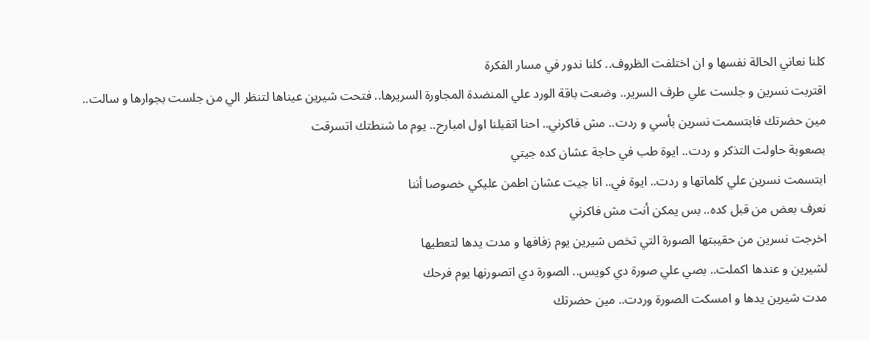كلنا نعاني الحالة نفسها و ان اختلفت الظروف.. كلنا ندور في مسار الفكرة
اقتربت نسرين و جلست علي طرف السرير.. وضعت باقة الورد علي المنضدة المجاورة السريرها.. فتحت شيرين عيناها لتنظر الي من جلست بجوارها و سالت.. مين حضرتك فابتسمت نسرين بأسي و ردت.. مش فاكرني.. احنا اتقبلنا اول امبارح.. يوم ما شنطتك اتسرقت
بصعوبة حاولت التذكر و ردت.. ايوة طب في حاجة عشان كده جيتي
ابتسمت نسرين علي كلماتها و ردت.. ايوة في.. انا جيت عشان اطمن عليكي خصوصا أننا
نعرف بعض من قبل كده.. بس يمكن أنت مش فاكرني
اخرجت نسرين من حقيبتها الصورة التي تخص شيرين يوم زفافها و مدت يدها لتعطيها
لشيرين و عندها اكملت.. بصي علي صورة دي كويس.. الصورة دي اتصورنها يوم فرحك
مدت شيرين يدها و امسكت الصورة وردت.. مين حضرتك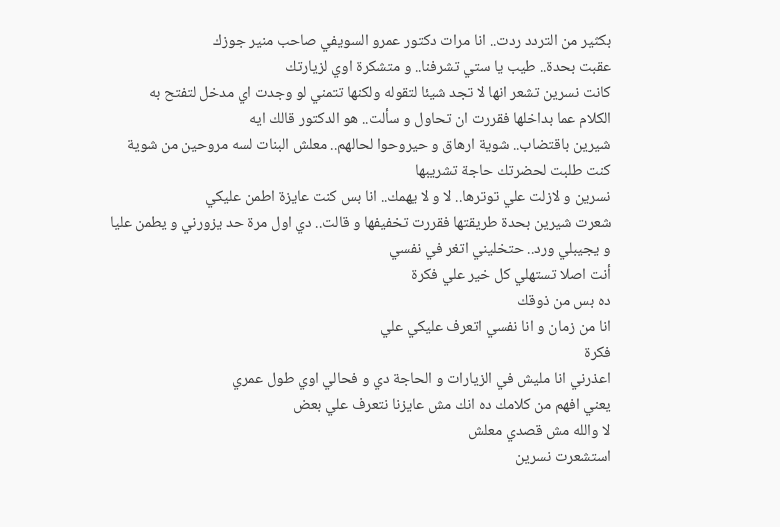بكثير من التردد ردت.. انا مرات دكتور عمرو السويفي صاحب منير جوزك
عقبت بحدة.. طيب يا ستي تشرفنا.. و متشكرة اوي لزيارتك
كانت نسرين تشعر انها لا تجد شيئا لتقوله ولكنها تتمني لو وجدت اي مدخل لتفتح به
الكلام عما بداخلها فقررت ان تحاول و سألت.. هو الدكتور قالك ايه
شيرين باقتضاب.. شوية ارهاق و حيروحوا لحالهم.. معلش البنات لسه مروحين من شوية كنت طلبت لحضرتك حاجة تشريبها
نسرين و لازلت علي توترها.. لا و لا يهمك.. انا بس كنت عايزة اطمن عليكي
شعرت شيرين بحدة طريقتها فقررت تخفيفها و قالت.. دي اول مرة حد يزورني و يطمن عليا و يجيبلي ورد.. حتخليني اتغر في نفسي
أنت اصلا تستهلي كل خير علي فكرة
ده بس من ذوقك
انا من زمان و انا نفسي اتعرف عليكي علي
فكرة
اعذرني انا مليش في الزيارات و الحاجة دي و فحالي اوي طول عمري
يعني افهم من كلامك ده انك مش عايزنا نتعرف علي بعض
لا والله مش قصدي معلش
استشعرت نسرين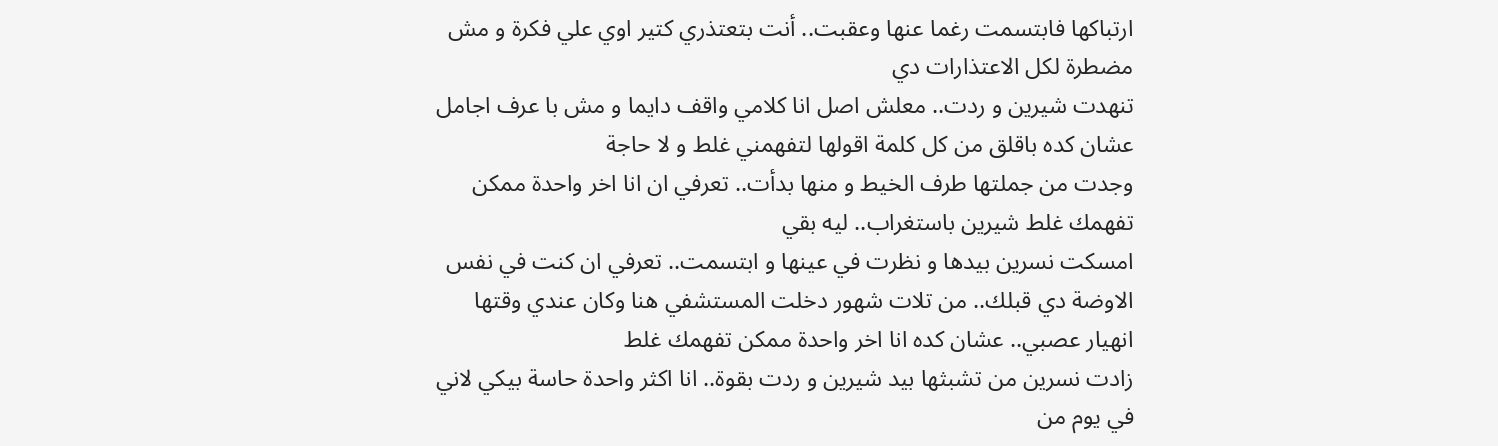ارتباكها فابتسمت رغما عنها وعقبت.. أنت بتعتذري كتير اوي علي فكرة و مش مضطرة لكل الاعتذارات دي
تنهدت شیرین و ردت.. معلش اصل انا كلامي واقف دايما و مش با عرف اجامل عشان كده باقلق من كل كلمة اقولها لتفهمني غلط و لا حاجة
وجدت من جملتها طرف الخيط و منها بدأت.. تعرفي ان انا اخر واحدة ممكن تفهمك غلط شيرين باستغراب.. ليه بقي
امسكت نسرين بيدها و نظرت في عينها و ابتسمت.. تعرفي ان كنت في نفس الاوضة دي قبلك.. من تلات شهور دخلت المستشفي هنا وكان عندي وقتها انهيار عصبي.. عشان كده انا اخر واحدة ممكن تفهمك غلط
زادت نسرين من تشبثها بيد شيرين و ردت بقوة.. انا اكثر واحدة حاسة بيكي لاني في يوم من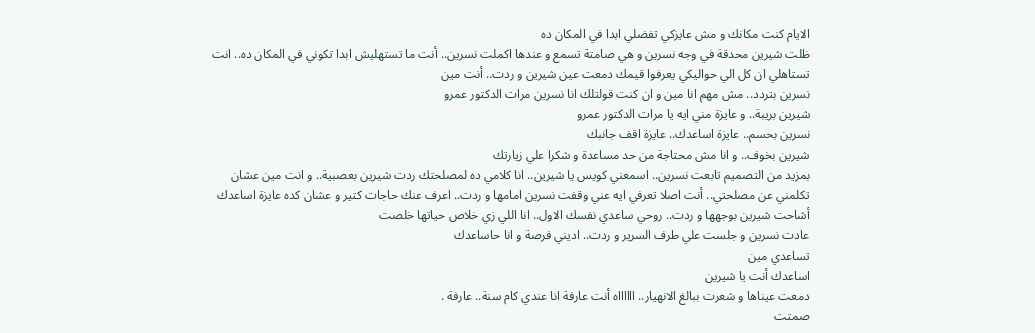الايام كنت مكانك و مش عايزكي تفضلي ابدا في المكان ده
ظلت شيرين محدقة في وجه نسرين و هي صامتة تسمع و عندها اكملت نسرين.. أنت ما تستهليش ابدا تكوني في المكان ده.. انت تستاهلي ان كل الي حواليكي يعرفوا قيمك دمعت عين شيرين و ردت.. أنت مين
نسرين بتردد.. مش مهم انا مين و ان كنت قولتلك انا نسرين مرات الدكتور عمرو
شيرين بريبة.. و عايزة مني ايه يا مرات الدكتور عمرو
نسرين بحسم.. عايزة اساعدك.. عايزة اقف جانبك
شيرين بخوف.. و انا مش محتاجة من حد مساعدة و شكرا علي زيارتك
بمزيد من التصميم تابعت نسرين.. اسمعني كويس يا شيرين.. انا كلامي ده لمصلحتك ردت شيرين بعصبية.. و انت مين عشان تكلمني عن مصلحتي.. أنت اصلا تعرفي ايه عني وقفت نسرین امامها و ردت.. اعرف عنك حاجات كتير و عشان كده عايزة اساعدك أشاحت شيرين بوجهها و ردت.. روحي ساعدي نفسك الاول.. انا اللي زي خلاص حياتها خلصت
عادت نسرين و جلست علي طرف السرير و ردت.. اديني فرصة و انا حاساعدك
تساعدي مين
اساعدك أنت يا شيرين
دمعت عيناها و شعرت ببالغ الانهيار.. ااااااه أنت عارفة انا عندي كام سنة.. عارفة .
صمتت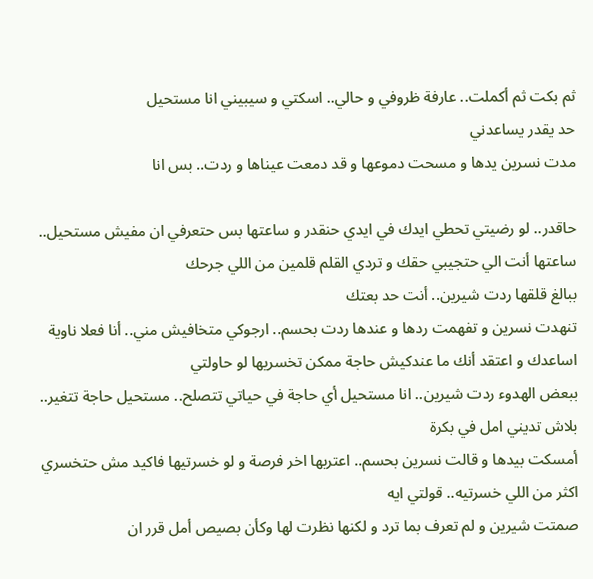ثم بكت ثم أكملت.. عارفة ظروفي و حالي.. اسكتي و سيبيني انا مستحيل
حد يقدر يساعدني
مدت نسرين يدها و مسحت دموعها و قد دمعت عيناها و ردت.. بس انا

حاقدر.. لو رضيتي تحطي ايدك في ايدي حنقدر و ساعتها بس حتعرفي ان مفيش مستحيل.. ساعتها أنت الي حتجيبي حقك و تردي القلم قلمين من اللي جرحك
ببالغ قلقها ردت شيرين.. أنت حد بعتك
تنهدت نسرین و تفهمت ردها و عندها ردت بحسم.. ارجوكي متخافيش مني.. أنا فعلا ناوية اساعدك و اعتقد أنك ما عندكيش حاجة ممكن تخسريها لو حاولتي
ببعض الهدوء ردت شيرين.. انا مستحيل أي حاجة في حياتي تتصلح.. مستحيل حاجة تتغير.. بلاش تديني امل في بكرة
أمسكت بيدها و قالت نسرين بحسم.. اعتربها اخر فرصة و لو خسرتيها فاكيد مش حتخسري اكثر من اللي خسرتيه.. قولتي ايه
صمتت شيرين و لم تعرف بما ترد و لكنها نظرت لها وكأن بصيص أمل قرر ان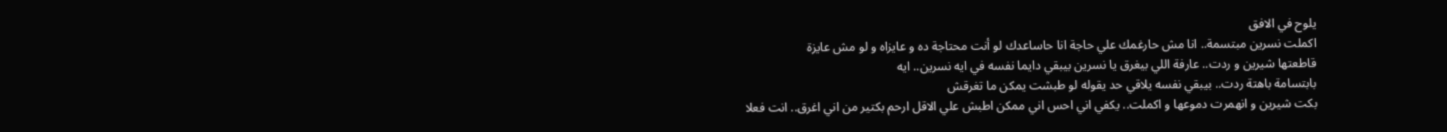يلوح في الافق
اكملت نسرين مبتسمة.. انا مش حارغمك علي حاجة انا حاساعدك لو أنت محتاجة ده و عايزاه و لو مش عايزة
قاطعتها شیرین و ردت.. عارفة اللي بيغرق يا نسرين بيبقي دايما نفسه في ايه نسرين.. ايه
بابتسامة باهتة ردت.. بيبقي نفسه يلاقي حد يقوله لو طبشت يمكن ما تغرقش
بکت شیرین و انهمرت دموعها و اكملت.. يكفي اني احس اني ممكن اطبش علي الاقل ارحم بكتير من اني اغرق.. انت فعلا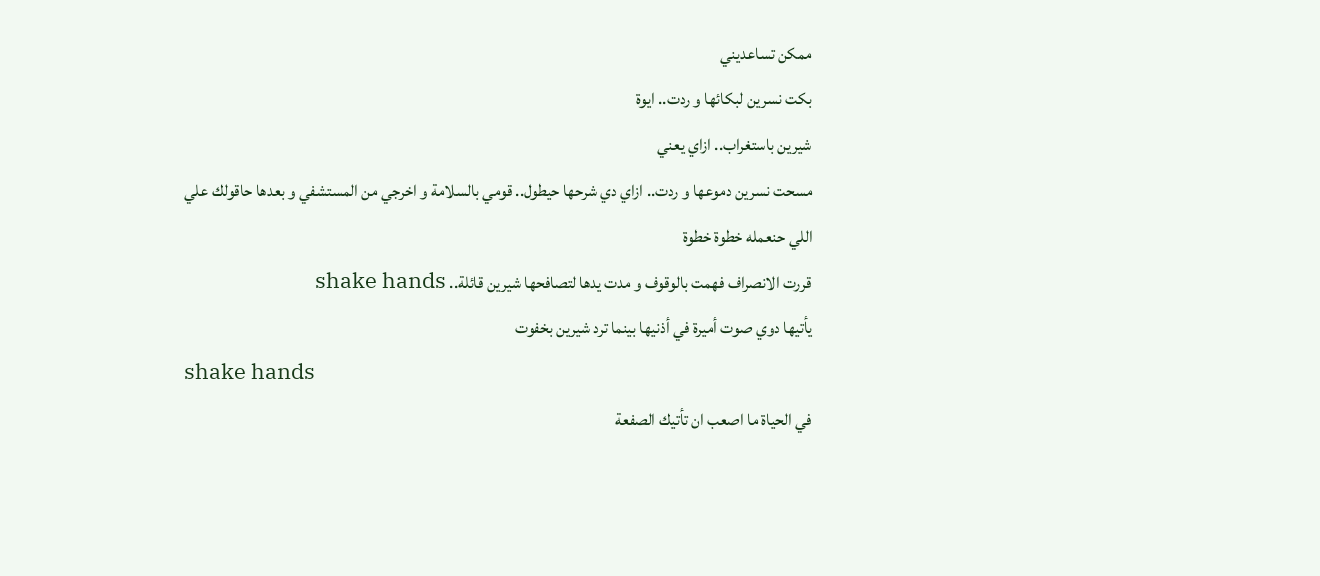ممكن تساعديني
بكت نسرين لبكائها و ردت.. ايوة
شيرين باستغراب.. ازاي يعني
مسحت نسرين دموعها و ردت.. ازاي دي شرحها حيطول.. قومي بالسلامة و اخرجي من المستشفي و بعدها حاقولك علي اللي حنعمله خطوة خطوة
قررت الانصراف فهمت بالوقوف و مدت يدها لتصافحها شيرين قائلة.. shake hands
يأتيها دوي صوت أميرة في أذنيها بينما ترد شيرين بخفوت
shake hands
في الحياة ما اصعب ان تأتيك الصفعة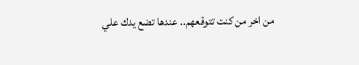من اخر من كنت تتوقعهم.. عندها تضع يدك علي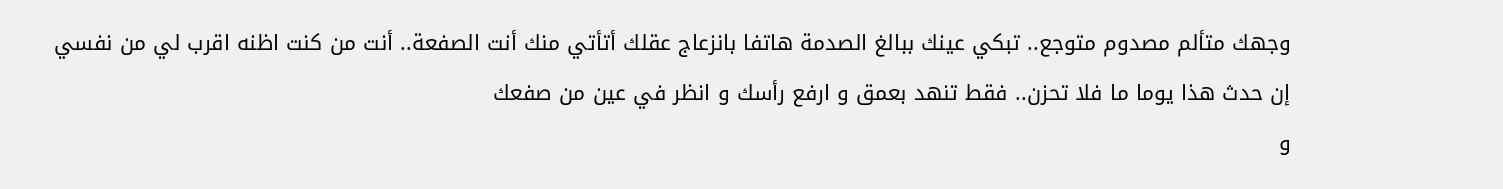وجهك متألم مصدوم متوجع.. تبكي عينك ببالغ الصدمة هاتفا بانزعاج عقلك أتأتي منك أنت الصفعة.. أنت من كنت اظنه اقرب لي من نفسي
إن حدث هذا يوما ما فلا تحزن.. فقط تنهد بعمق و ارفع رأسك و انظر في عين من صفعك
و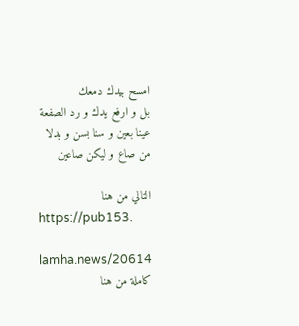امسح بيدك دمعك
بل و ارفع يدك و رد الصفعة
عينا بعين و سنا بسن و بدلا من صاع و ليكن صاعين

التالي من هنا
https://pub153.

lamha.news/20614
كاملة من هنا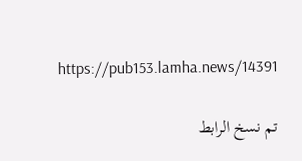https://pub153.lamha.news/14391

تم نسخ الرابط